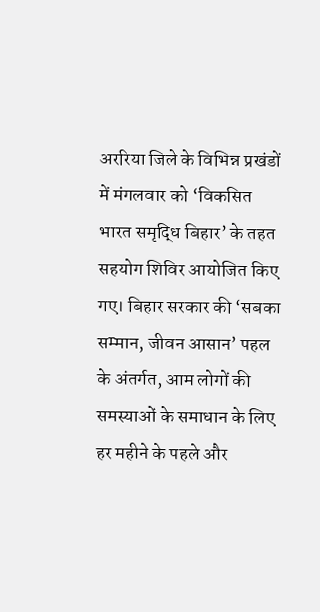अररिया जिले के विभिन्न प्रखंडों में मंगलवार को ‘विकसित भारत समृद्धि बिहार’ के तहत सहयोग शिविर आयोजित किए गए। बिहार सरकार की ‘सबका सम्मान, जीवन आसान’ पहल के अंतर्गत, आम लोगों की समस्याओं के समाधान के लिए हर महीने के पहले और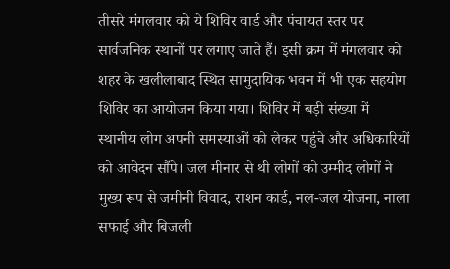तीसरे मंगलवार को ये शिविर वार्ड और पंचायत स्तर पर सार्वजनिक स्थानों पर लगाए जाते हैं। इसी क्रम में मंगलवार को शहर के खलीलाबाद स्थित सामुदायिक भवन में भी एक सहयोग शिविर का आयोजन किया गया। शिविर में बड़ी संख्या में स्थानीय लोग अपनी समस्याओं को लेकर पहुंचे और अधिकारियों को आवेदन सौंपे। जल मीनार से थी लोगों को उम्मीद लोगों ने मुख्य रूप से जमीनी विवाद, राशन कार्ड, नल-जल योजना, नाला सफाई और बिजली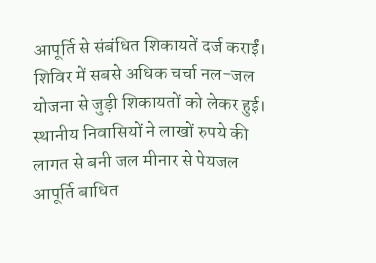आपूर्ति से संबंधित शिकायतें दर्ज कराईं। शिविर में सबसे अधिक चर्चा नल-जल योजना से जुड़ी शिकायतों को लेकर हुई। स्थानीय निवासियों ने लाखों रुपये की लागत से बनी जल मीनार से पेयजल आपूर्ति बाधित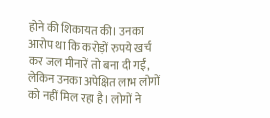होने की शिकायत की। उनका आरोप था कि करोड़ों रुपये खर्च कर जल मीनारें तो बना दी गईं, लेकिन उनका अपेक्षित लाभ लोगों को नहीं मिल रहा है। लोगों ने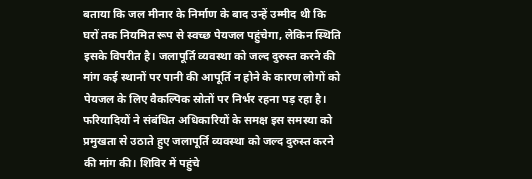बताया कि जल मीनार के निर्माण के बाद उन्हें उम्मीद थी कि घरों तक नियमित रूप से स्वच्छ पेयजल पहुंचेगा, लेकिन स्थिति इसके विपरीत है। जलापूर्ति व्यवस्था को जल्द दुरुस्त करने की मांग कई स्थानों पर पानी की आपूर्ति न होने के कारण लोगों को पेयजल के लिए वैकल्पिक स्रोतों पर निर्भर रहना पड़ रहा है। फरियादियों ने संबंधित अधिकारियों के समक्ष इस समस्या को प्रमुखता से उठाते हुए जलापूर्ति व्यवस्था को जल्द दुरुस्त करने की मांग की। शिविर में पहुंचे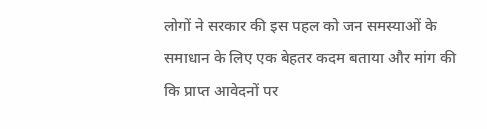लोगों ने सरकार की इस पहल को जन समस्याओं के समाधान के लिए एक बेहतर कदम बताया और मांग की कि प्राप्त आवेदनों पर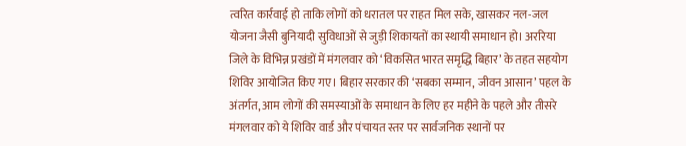त्वरित कार्रवाई हो ताकि लोगों को धरातल पर राहत मिल सके, खासकर नल-जल योजना जैसी बुनियादी सुविधाओं से जुड़ी शिकायतों का स्थायी समाधान हो। अररिया जिले के विभिन्न प्रखंडों में मंगलवार को ‘विकसित भारत समृद्धि बिहार’ के तहत सहयोग शिविर आयोजित किए गए। बिहार सरकार की ‘सबका सम्मान, जीवन आसान’ पहल के अंतर्गत, आम लोगों की समस्याओं के समाधान के लिए हर महीने के पहले और तीसरे मंगलवार को ये शिविर वार्ड और पंचायत स्तर पर सार्वजनिक स्थानों पर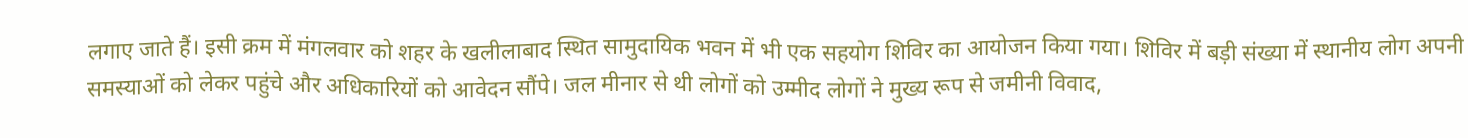लगाए जाते हैं। इसी क्रम में मंगलवार को शहर के खलीलाबाद स्थित सामुदायिक भवन में भी एक सहयोग शिविर का आयोजन किया गया। शिविर में बड़ी संख्या में स्थानीय लोग अपनी समस्याओं को लेकर पहुंचे और अधिकारियों को आवेदन सौंपे। जल मीनार से थी लोगों को उम्मीद लोगों ने मुख्य रूप से जमीनी विवाद,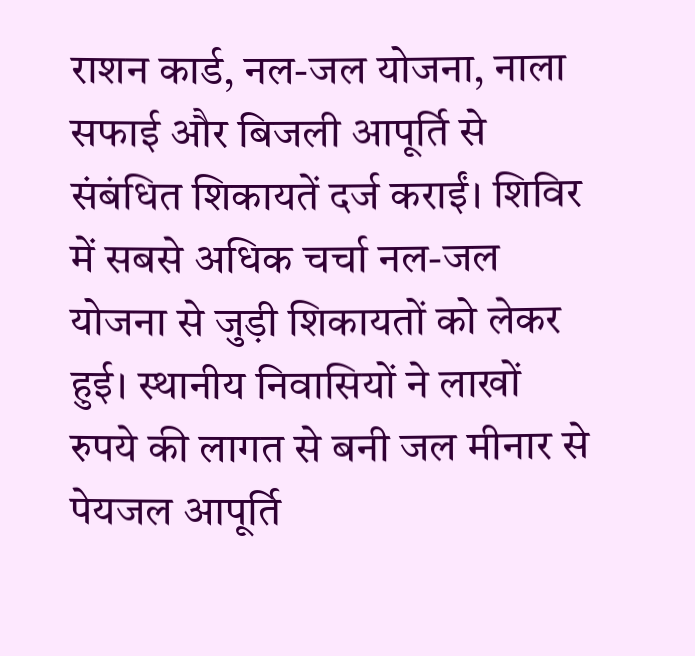राशन कार्ड, नल-जल योजना, नाला सफाई और बिजली आपूर्ति से संबंधित शिकायतें दर्ज कराईं। शिविर में सबसे अधिक चर्चा नल-जल योजना से जुड़ी शिकायतों को लेकर हुई। स्थानीय निवासियों ने लाखों रुपये की लागत से बनी जल मीनार से पेयजल आपूर्ति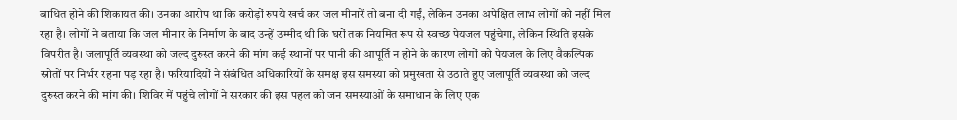बाधित होने की शिकायत की। उनका आरोप था कि करोड़ों रुपये खर्च कर जल मीनारें तो बना दी गईं, लेकिन उनका अपेक्षित लाभ लोगों को नहीं मिल रहा है। लोगों ने बताया कि जल मीनार के निर्माण के बाद उन्हें उम्मीद थी कि घरों तक नियमित रूप से स्वच्छ पेयजल पहुंचेगा, लेकिन स्थिति इसके विपरीत है। जलापूर्ति व्यवस्था को जल्द दुरुस्त करने की मांग कई स्थानों पर पानी की आपूर्ति न होने के कारण लोगों को पेयजल के लिए वैकल्पिक स्रोतों पर निर्भर रहना पड़ रहा है। फरियादियों ने संबंधित अधिकारियों के समक्ष इस समस्या को प्रमुखता से उठाते हुए जलापूर्ति व्यवस्था को जल्द दुरुस्त करने की मांग की। शिविर में पहुंचे लोगों ने सरकार की इस पहल को जन समस्याओं के समाधान के लिए एक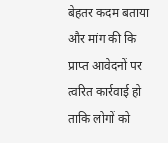बेहतर कदम बताया और मांग की कि प्राप्त आवेदनों पर त्वरित कार्रवाई हो ताकि लोगों को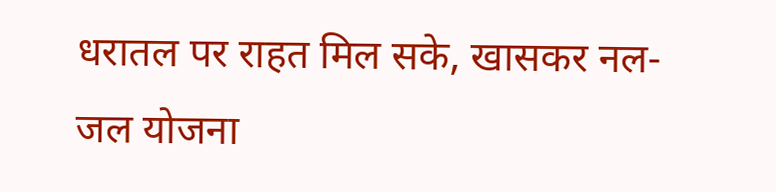धरातल पर राहत मिल सके, खासकर नल-जल योजना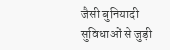जैसी बुनियादी सुविधाओं से जुड़ी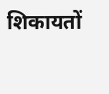शिकायतों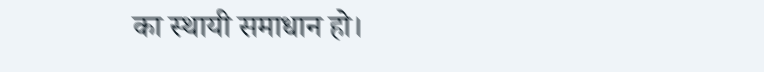का स्थायी समाधान हो।